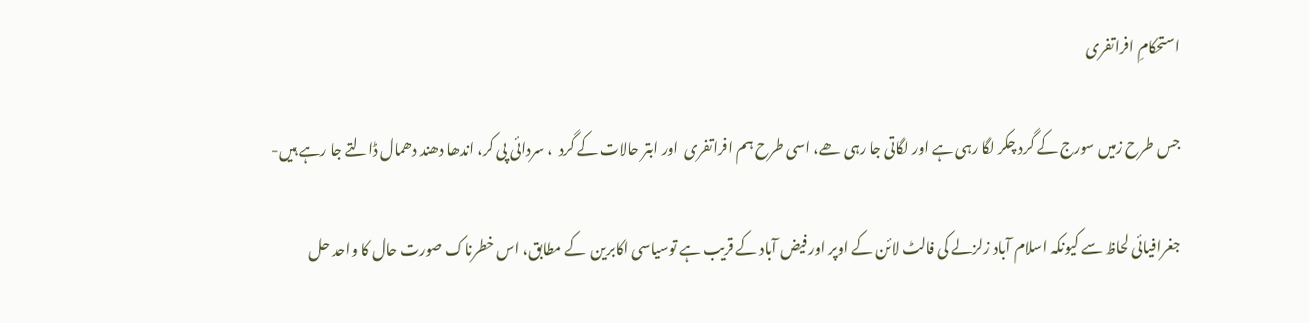استحکامِ افراتفری

جس طرح زمیں سورج کے گرد چکر لگا رہی ہے اور لگاتی جا رہی ھے، اسی طرح ہم افراتفری  اور ابتر حالات کے گرد  ، سردائی پی کر، اندھا دھند دھمال ڈالتے جا رہے ہیں-

جغرافیائی لحاظ سے کیونکہ اسلام آباد زلزلے کی فالٹ لائن کے اوپر اور فیض آباد کے قریب ہے توسیاسی اکابرین  کے مطابق، اس خطرناک صورت حال کا واحد حل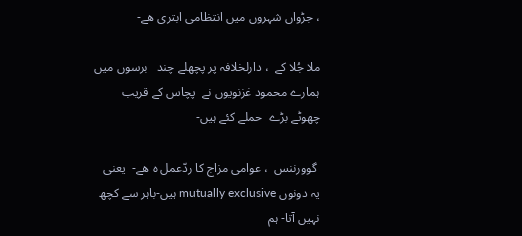، جڑواں شہروں میں انتظامی ابتری ھے-

ملا جُلا کے  ، دارلخلافہ پر پچھلے چند   برسوں میں ہمارے محمود غزنویوں نے  پچاس کے قریب چھوٹے بڑے  حملے کئے ہیں-

 گوورننس  ، عوامی مزاج کا ردّعمل ہ ھے-  یعنی  یہ دونوں mutually exclusive ہیں-باہر سے کچھ نہیں آتا- ہم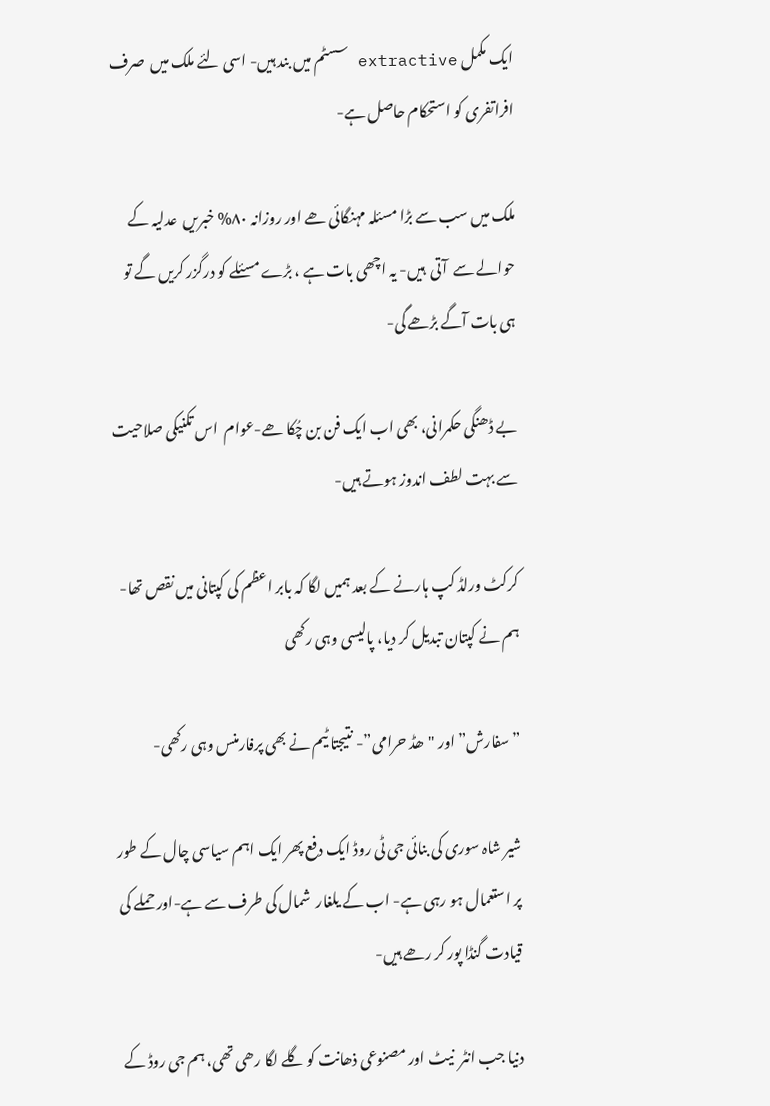ایک مکمل extractive سسٹم میں بند ہیں- اسی لئے ملک میں  صرف افراتفری کو استحکام حاصل ہے-

ملک میں سب سے بڑا مسئلہ مہنگائی ھے اور روزانہ ۸۰% خبریں  عدلیہ کے حوالے سے  آتی  ہیں- یہ اچھی بات ہے ، بڑے مسئلے کو درگزر کریں گے تو ہی بات آگے بڑھے گی-

بے ڈھنگی حکمرانی، بھی اب ایک فن بن چُکا ھے-عوام  اس تکنیکی صلاحیت سے بہت لطف اندوز ہوتے ہیں-

کرکٹ ورلڈ کپ ہارنے کے بعد ہمیں لگا کہ بابر اعظم کی کپتانی میں نقص تھا- ہم نے کپتان تبدیل کر دیا، پالیسی وہی رکھی

” سفارش” اور "ھڈ حرامی”- نتیجتا ٹیم نے بھی پرفارمنس وہی رکھی-

شیر شاہ سوری کی بنائی جی ٹی روڈ ایک دفع پھر ایک اہم سیاسی چال کے طور پر استعمال ہو رہی ہے- اب کے یلغار  شمال کی طرف سے ہے-اور حملے کی قیادت گنڈا پور کر رھے ہیں-

دنیا جب انٹر  نیٹ اور مصنوعی ذھانت کو گلے لگا رھی تھی، ہم جی روڈ کے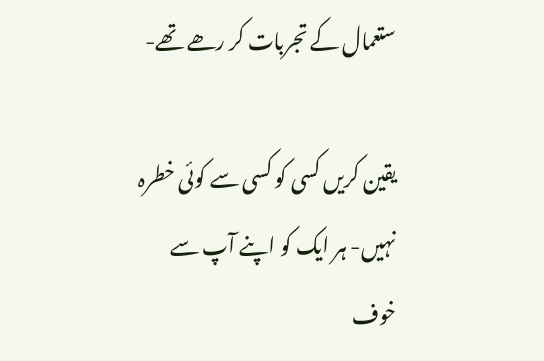ستعمال کے تجربات کر رھے تھے-

یقین کریں کسی کو کسی سے کوئی خطرہ نہیں- ہر ایک کو اپنے آپ سے خوف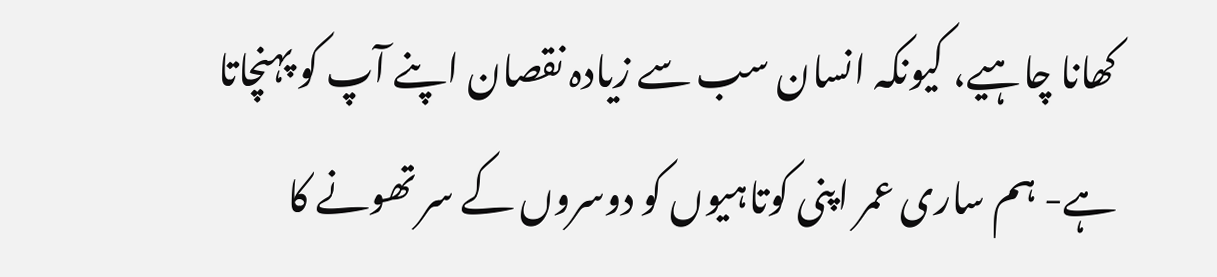کھانا چاہیے، کیونکہ انسان سب سے زیادہ نقصان اپنے آپ کو پہنچاتا ہے- ہم ساری عمر اپنی کوتاہیوں کو دوسروں کے سر تھونے کا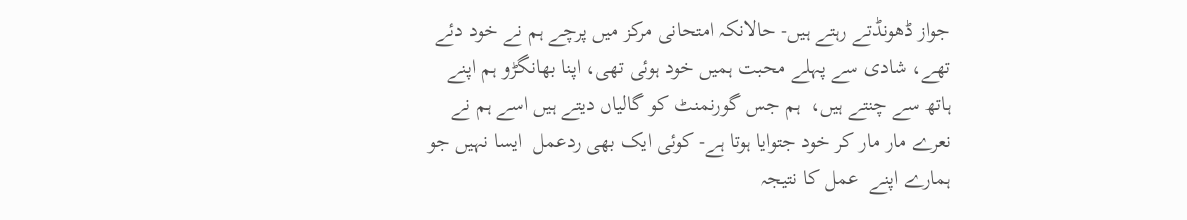جواز ڈھونڈتے رہتے ہیں- حالانکہ امتحانی مرکز میں پرچے ہم نے خود دئے تھے، شادی سے پہلے محبت ہمیں خود ہوئی تھی، اپنا بھانگڑو ہم اپنے ہاتھ سے چنتے ہیں،  ہم جس گورنمنٹ کو گالیاں دیتے ہیں اسے ہم نے نعرے مار مار کر خود جتوایا ہوتا ہے- کوئی ایک بھی ردعمل  ایسا نہیں جو ہمارے اپنے  عمل کا نتیجہ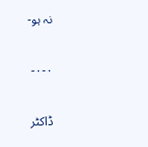نہ ہو-

۰-۰-

ڈاکٹر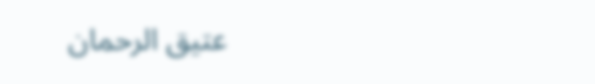عتیق الرحمان